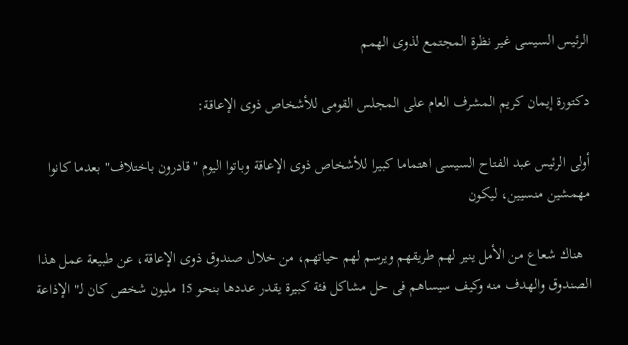الرئيس السيسى غير نظرة المجتمع لذوى الهمم

دكتورة إيمان كريم المشرف العام على المجلس القومى للأشخاص ذوى الإعاقة:

أولى الرئيس عبد الفتاح السيسى اهتماما كبيرا للأشخاص ذوى الإعاقة وباتوا اليوم "قادرون باختلاف" بعدما كانوا مهمشين منسيين، ليكون

  هناك شعاع من الأمل ينير لهم طريقهم ويرسم لهم حياتهم، من خلال صندوق ذوى الإعاقة، عن طبيعة عمل هذا الصندوق والهدف منه وكيف سيساهم فى حل مشاكل فئة كبيرة يقدر عددها بنحو 15 مليون شخص كان لـ" الإذاعة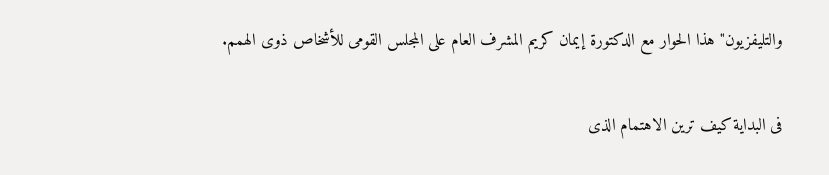والتليفزيون" هذا الحوار مع الدكتورة إيمان كريم المشرف العام على المجلس القومى للأشخاص ذوى الهمم.

فى البداية كيف ترين الاهتمام الذى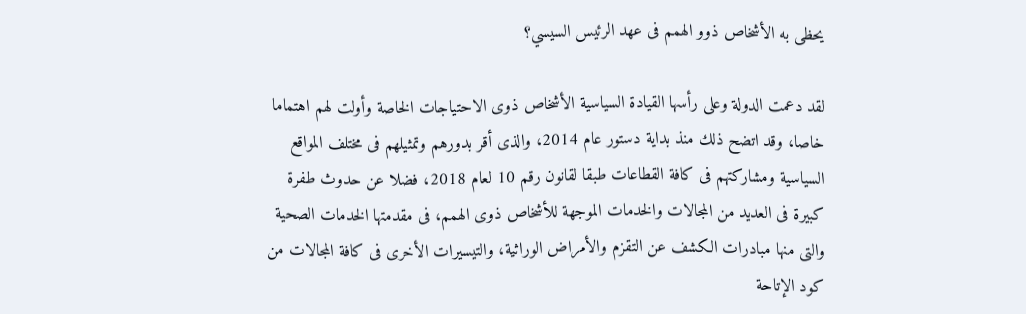يحظى به الأشخاص ذوو الهمم فى عهد الرئيس السيسي؟

لقد دعمت الدولة وعلى رأسها القيادة السياسية الأشخاص ذوى الاحتياجات الخاصة وأولت لهم اهتماما خاصا، وقد اتضح ذلك منذ بداية دستور عام 2014، والذى أقر بدورهم وتمثيلهم فى مختلف المواقع السياسية ومشاركتهم فى كافة القطاعات طبقا لقانون رقم 10 لعام 2018، فضلا عن حدوث طفرة كبيرة فى العديد من المجالات والخدمات الموجهة للأشخاص ذوى الهمم، فى مقدمتها الخدمات الصحية والتى منها مبادرات الكشف عن التقزم والأمراض الوراثية، والتيسيرات الأخرى فى كافة المجالات من كود الإتاحة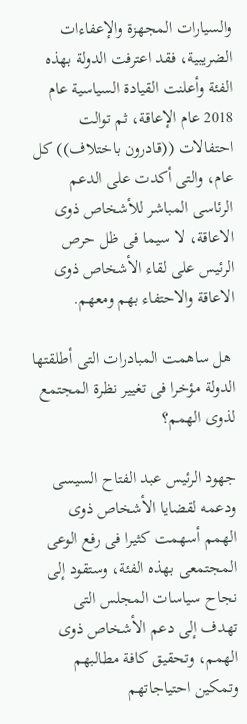والسيارات المجهزة والإعفاءات الضريبية، فقد اعترفت الدولة بهذه الفئة وأعلنت القيادة السياسية عام 2018 عام الإعاقة، ثم توالت احتفالات ((قادرون باختلاف)) كل عام، والتى أكدت على الدعم الرئاسى المباشر للأشخاص ذوى الاعاقة، لا سيما فى ظل حرص الرئيس على لقاء الأشخاص ذوى الاعاقة والاحتفاء بهم ومعهم.

 هل ساهمت المبادرات التى أطلقتها الدولة مؤخرا فى تغيير نظرة المجتمع لذوى الهمم؟

جهود الرئيس عبد الفتاح السيسى ودعمه لقضايا الأشخاص ذوى الهمم أسهمت كثيرا فى رفع الوعى المجتمعى بهذه الفئة، وستقود إلى نجاح سياسات المجلس التى تهدف إلى دعم الأشخاص ذوى الهمم، وتحقيق كافة مطالبهم وتمكين احتياجاتهم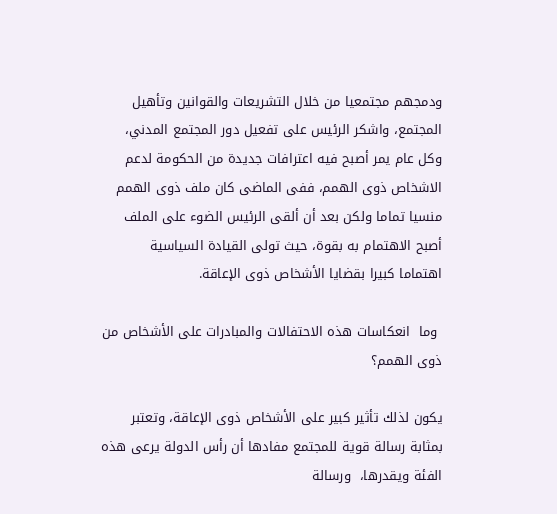ودمجهم مجتمعيا من خلال التشريعات والقوانين وتأهيل المجتمع، واشكر الرئيس على تفعيل دور المجتمع المدني، وكل عام يمر أصبح فيه اعترافات جديدة من الحكومة لدعم الاشخاص ذوى الهمم، ففى الماضى كان ملف ذوى الهمم منسيا تماما ولكن بعد أن ألقى الرئيس الضوء على الملف أصبح الاهتمام به بقوة، حيث تولى القيادة السياسية  اهتماما كبيرا بقضايا الأشخاص ذوى الإعاقة.

 وما  انعكاسات هذه الاحتفالات والمبادرات على الأشخاص من ذوى الهمم؟

يكون لذلك تأثير كبير على الأشخاص ذوى الإعاقة، وتعتبر بمثابة رسالة قوية للمجتمع مفادها أن رأس الدولة يرعى هذه الفئة ويقدرها،  ورسالة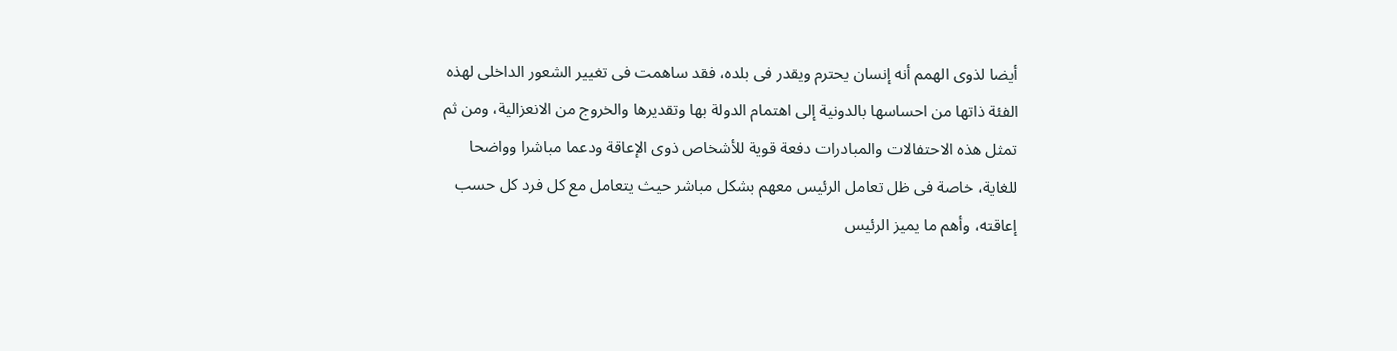أيضا لذوى الهمم أنه إنسان يحترم ويقدر فى بلده، فقد ساهمت فى تغيير الشعور الداخلى لهذه الفئة ذاتها من احساسها بالدونية إلى اهتمام الدولة بها وتقديرها والخروج من الانعزالية، ومن ثم تمثل هذه الاحتفالات والمبادرات دفعة قوية للأشخاص ذوى الإعاقة ودعما مباشرا وواضحا للغاية، خاصة فى ظل تعامل الرئيس معهم بشكل مباشر حيث يتعامل مع كل فرد كل حسب إعاقته، وأهم ما يميز الرئيس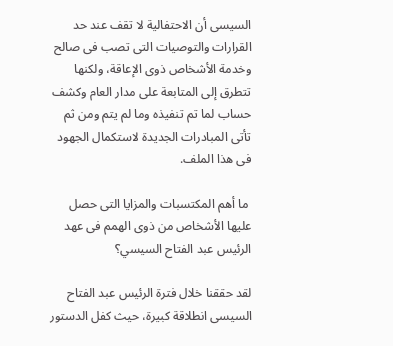السيسى أن الاحتفالية لا تقف عند حد القرارات والتوصيات التى تصب فى صالح وخدمة الأشخاص ذوى الإعاقة، ولكنها تتطرق إلى المتابعة على مدار العام وكشف حساب لما تم تنفيذه وما لم يتم ومن ثم تأتى المبادرات الجديدة لاستكمال الجهود فى هذا الملف.

 ما أهم المكتسبات والمزايا التى حصل عليها الأشخاص من ذوى الهمم فى عهد الرئيس عبد الفتاح السيسي؟

لقد حققنا خلال فترة الرئيس عبد الفتاح السيسى انطلاقة كبيرة، حيث كفل الدستور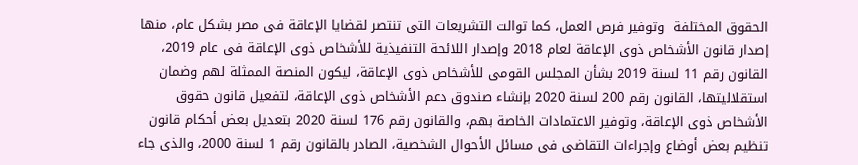الحقوق المختلفة  وتوفير فرص العمل، كما توالت التشريعات التى تنتصر لقضايا الإعاقة فى مصر بشكل عام، منها إصدار قانون الأشخاص ذوى الإعاقة لعام 2018 وإصدار اللائحة التنفيذية للأشخاص ذوى الإعاقة فى عام 2019، القانون رقم 11 لسنة 2019 بشأن المجلس القومى للأشخاص ذوى الإعاقة، ليكون المنصة الممثلة لهم وضمان استقلاليتها، القانون رقم 200 لسنة 2020 بإنشاء صندوق دعم الأشخاص ذوى الإعاقة، لتفعيل قانون حقوق الأشخاص ذوى الإعاقة، وتوفير الاعتمادات الخاصة بهم، والقانون رقم 176 لسنة 2020 بتعديل بعض أحكام قانون تنظيم بعض أوضاع وإجراءات التقاضى فى مسائل الأحوال الشخصية، الصادر بالقانون رقم 1 لسنة 2000، والذى جاء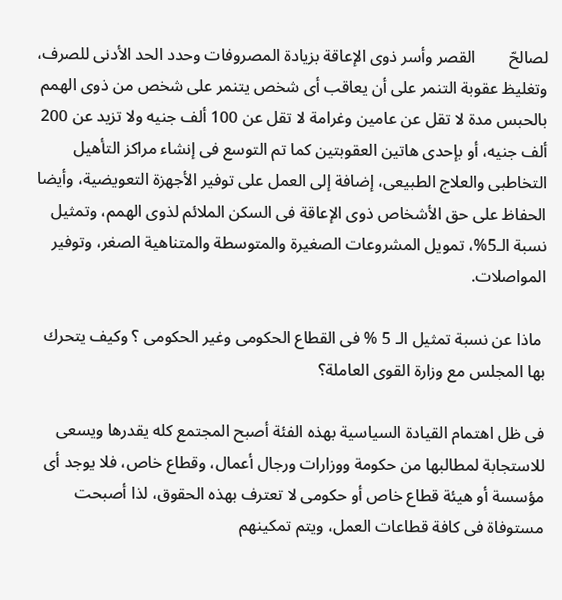لصالحّ        القصر وأسر ذوى الإعاقة بزيادة المصروفات وحدد الحد الأدنى للصرف، وتغليظ عقوبة التنمر على أن يعاقب أى شخص يتنمر على شخص من ذوى الهمم بالحبس مدة لا تقل عن عامين وغرامة لا تقل عن 100 ألف جنيه ولا تزيد عن 200 ألف جنيه، أو بإحدى هاتين العقوبتين كما تم التوسع فى إنشاء مراكز التأهيل التخاطبى والعلاج الطبيعى، إضافة إلى العمل على توفير الأجهزة التعويضية، وأيضا الحفاظ على حق الأشخاص ذوى الإعاقة فى السكن الملائم لذوى الهمم، وتمثيل نسبة الـ5%، تمويل المشروعات الصغيرة والمتوسطة والمتناهية الصغر، وتوفير المواصلات.

 ماذا عن نسبة تمثيل الـ 5 % فى القطاع الحكومى وغير الحكومى ؟ وكيف يتحرك بها المجلس مع وزارة القوى العاملة؟

فى ظل اهتمام القيادة السياسية بهذه الفئة أصبح المجتمع كله يقدرها ويسعى للاستجابة لمطالبها من حكومة ووزارات ورجال أعمال، وقطاع خاص، فلا يوجد أى مؤسسة أو هيئة قطاع خاص أو حكومى لا تعترف بهذه الحقوق، لذا أصبحت مستوفاة فى كافة قطاعات العمل، ويتم تمكينهم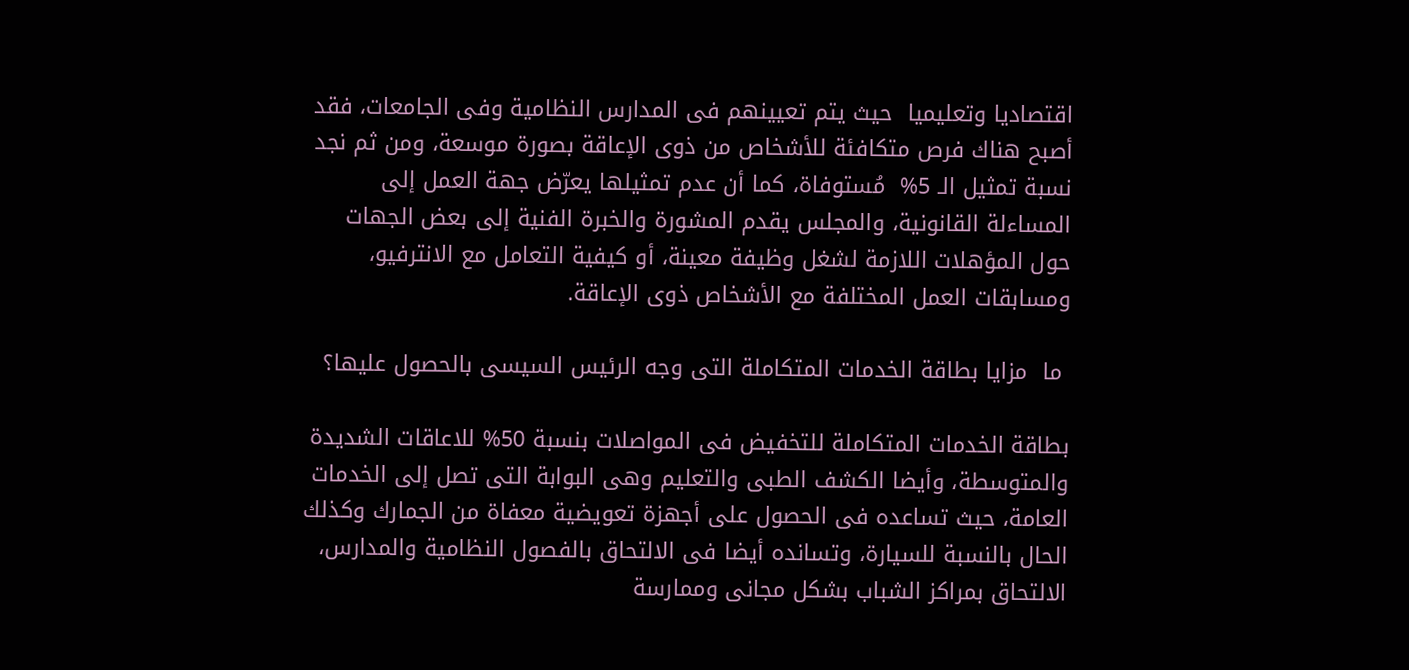اقتصاديا وتعليميا  حيث يتم تعيينهم فى المدارس النظامية وفى الجامعات، فقد أصبح هناك فرص متكافئة للأشخاص من ذوى الإعاقة بصورة موسعة، ومن ثم نجد نسبة تمثيل الـ 5%  مُستوفاة، كما أن عدم تمثيلها يعرّض جهة العمل إلى المساءلة القانونية، والمجلس يقدم المشورة والخبرة الفنية إلى بعض الجهات حول المؤهلات اللازمة لشغل وظيفة معينة، أو كيفية التعامل مع الانترفيو، ومسابقات العمل المختلفة مع الأشخاص ذوى الإعاقة.

 ما  مزايا بطاقة الخدمات المتكاملة التى وجه الرئيس السيسى بالحصول عليها؟

بطاقة الخدمات المتكاملة للتخفيض فى المواصلات بنسبة 50% للاعاقات الشديدة والمتوسطة، وأيضا الكشف الطبى والتعليم وهى البوابة التى تصل إلى الخدمات العامة، حيث تساعده فى الحصول على أجهزة تعويضية معفاة من الجمارك وكذلك الحال بالنسبة للسيارة، وتسانده أيضا فى الالتحاق بالفصول النظامية والمدارس، الالتحاق بمراكز الشباب بشكل مجانى وممارسة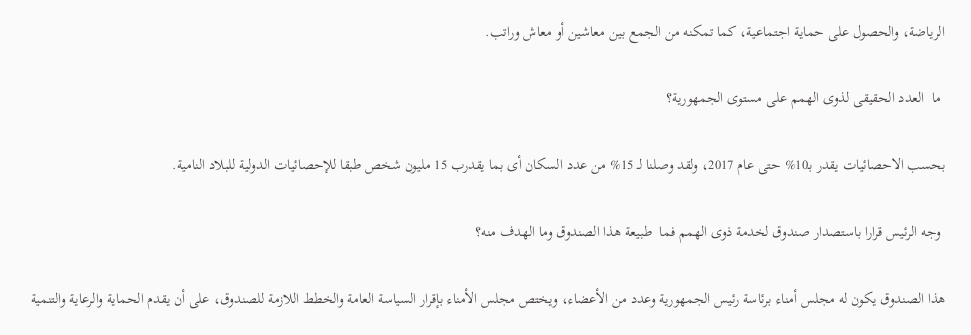الرياضة، والحصول على حماية اجتماعية، كما تمكنه من الجمع بين معاشين أو معاش وراتب.

 ما  العدد الحقيقى لذوى الهمم على مستوى الجمهورية؟

بحسب الاحصائيات يقدر بـ10% حتى عام 2017، ولقد وصلنا لـ 15% من عدد السكان أى بما يقدرب 15 مليون شخص طبقا للإحصائيات الدولية للبلاد النامية.

 وجه الرئيس قرارا باستصدار صندوق لخدمة ذوى الهمم فما  طبيعة هذا الصندوق وما الهدف منه؟

هذا الصندوق يكون له مجلس أمناء برئاسة رئيس الجمهورية وعدد من الأعضاء، ويختص مجلس الأمناء بإقرار السياسة العامة والخطط اللازمة للصندوق، على أن يقدم الحماية والرعاية والتنمية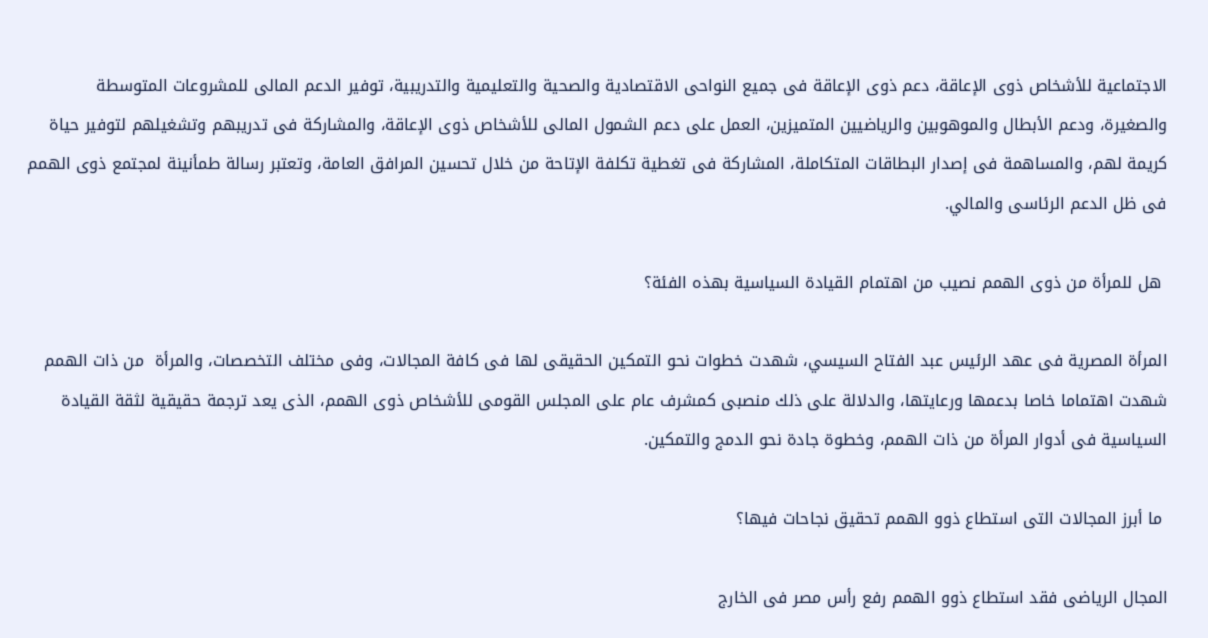الاجتماعية للأشخاص ذوى الإعاقة، دعم ذوى الإعاقة فى جميع النواحى الاقتصادية والصحية والتعليمية والتدريبية، توفير الدعم المالى للمشروعات المتوسطة والصغيرة، ودعم الأبطال والموهوبين والرياضيين المتميزين، العمل على دعم الشمول المالى للأشخاص ذوى الإعاقة، والمشاركة فى تدريبهم وتشغيلهم لتوفير حياة كريمة لهم، والمساهمة فى إصدار البطاقات المتكاملة، المشاركة فى تغطية تكلفة الإتاحة من خلال تحسين المرافق العامة، وتعتبر رسالة طمأنينة لمجتمع ذوى الهمم فى ظل الدعم الرئاسى والمالي.

 هل للمرأة من ذوى الهمم نصيب من اهتمام القيادة السياسية بهذه الفئة؟

المرأة المصرية فى عهد الرئيس عبد الفتاح السيسي، شهدت خطوات نحو التمكين الحقيقى لها فى كافة المجالات، وفى مختلف التخصصات، والمرأة  من ذات الهمم شهدت اهتماما خاصا بدعمها ورعايتها، والدلالة على ذلك منصبى كمشرف عام على المجلس القومى للأشخاص ذوى الهمم، الذى يعد ترجمة حقيقية لثقة القيادة السياسية فى أدوار المرأة من ذات الهمم، وخطوة جادة نحو الدمج والتمكين.

 ما أبرز المجالات التى استطاع ذوو الهمم تحقيق نجاحات فيها؟

المجال الرياضى فقد استطاع ذوو الهمم رفع رأس مصر فى الخارج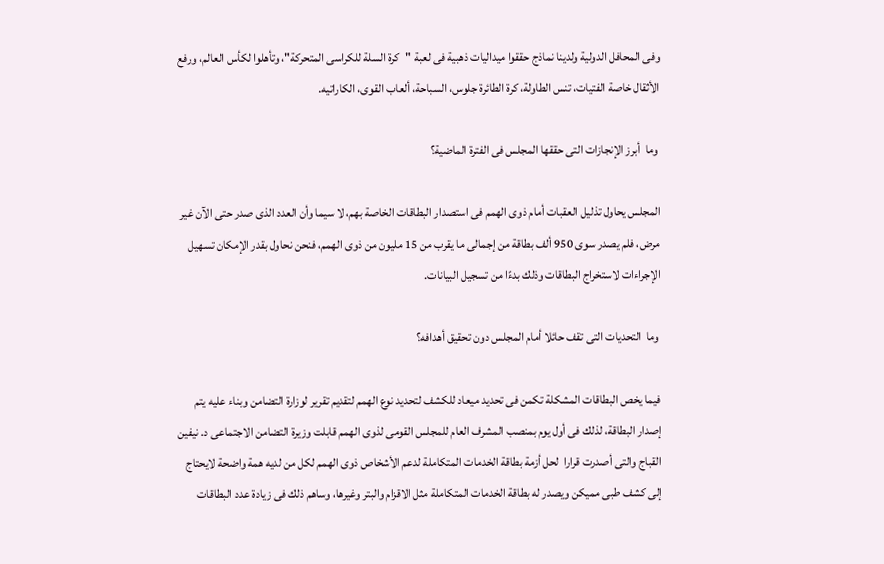وفى المحافل الدولية ولدينا نماذج حققوا ميداليات ذهبية فى لعبة "كرة السلة للكراسى المتحركة"، وتأهلوا لكأس العالم، ورفع الأثقال خاصة الفتيات، تنس الطاولة، كرة الطائرة جلوس، السباحة، ألعاب القوى، الكاراتيه.

 وما  أبرز الإنجازات التى حققها المجلس فى الفترة الماضية؟

المجلس يحاول تذليل العقبات أمام ذوى الهمم فى استصدار البطاقات الخاصة بهم، لا سيما وأن العدد الذى صدر حتى الآن غير مرض، فلم يصدر سوى 950 ألف بطاقة من إجمالى ما يقرب من 15 مليون من ذوى الهمم، فنحن نحاول بقدر الإمكان تسهيل الإجراءات لاستخراج البطاقات وذلك بدءًا من تسجيل البيانات.

 وما  التحديات التى تقف حائلا أمام المجلس دون تحقيق أهدافه؟

فيما يخص البطاقات المشكلة تكمن فى تحديد ميعاد للكشف لتحديد نوع الهمم لتقديم تقرير لوزارة التضامن وبناء عليه يتم إصدار البطاقة، لذلك فى أول يوم بمنصب المشرف العام للمجلس القومى لذوى الهمم قابلت وزيرة التضامن الاجتماعى د. نيفين القباج والتى أصدرت قرارا  لحل أزمة بطاقة الخدمات المتكاملة لدعم الأشخاص ذوى الهمم لكل من لديه همة واضحة لايحتاج إلى كشف طبى مميكن ويصدر له بطاقة الخدمات المتكاملة مثل الاقزام والبتر وغيرها، وساهم ذلك فى زيادة عدد البطاقات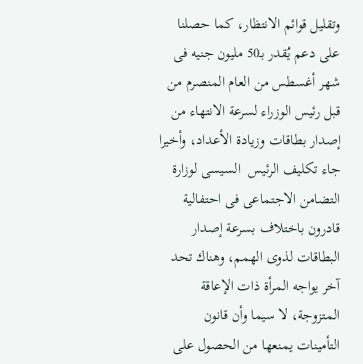وتقليل قوائم الانتظار، كما حصلنا على دعم يُقدر بـ50 مليون جنيه فى شهر أغسطس من العام المنصرم من قبل رئيس الوزراء لسرعة الانتهاء من إصدار بطاقات وزيادة الأعداد، وأخيرا جاء تكليف الرئيس  السيسى لوزارة التضامن الاجتماعى فى احتفالية قادرون باختلاف بسرعة إصدار البطاقات لذوى الهمم، وهناك تحد آخر يواجه المرأة ذات الإعاقة المتزوجة، لا سيما وأن قانون التأمينات يمنعها من الحصول على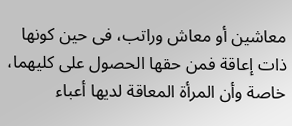معاشين أو معاش وراتب، فى حين كونها ذات إعاقة فمن حقها الحصول على كليهما، خاصة وأن المرأة المعاقة لديها أعباء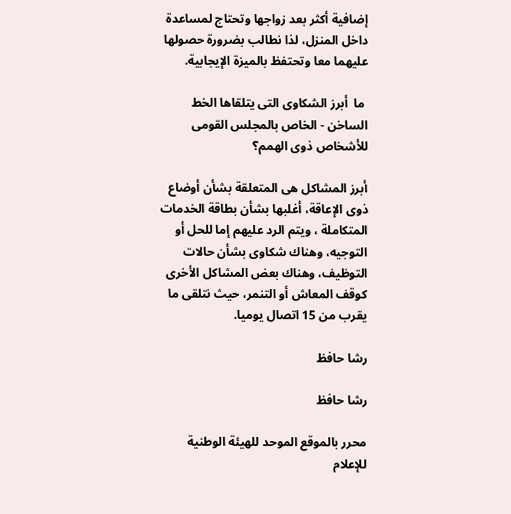إضافية أكثر بعد زواجها وتحتاج لمساعدة داخل المنزل، لذا نطالب بضرورة حصولها عليهما معا وتحتفظ بالميزة الإيجابية.

 ما  أبرز الشكاوى التى يتلقاها الخط الساخن - الخاص بالمجلس القومى للأشخاص ذوى الهمم؟

أبرز المشاكل هى المتعلقة بشأن أوضاع ذوى الإعاقة، أغلبها بشأن بطاقة الخدمات المتكاملة ، ويتم الرد عليهم إما للحل أو التوجيه، وهناك شكاوى بشأن حالات التوظيف، وهناك بعض المشاكل الأخرى كوقف المعاش أو التنمر، حيث نتلقى ما يقرب من 15 اتصال يوميا.

رشا حافظ

رشا حافظ

محرر بالموقع الموحد للهيئة الوطنية للإعلام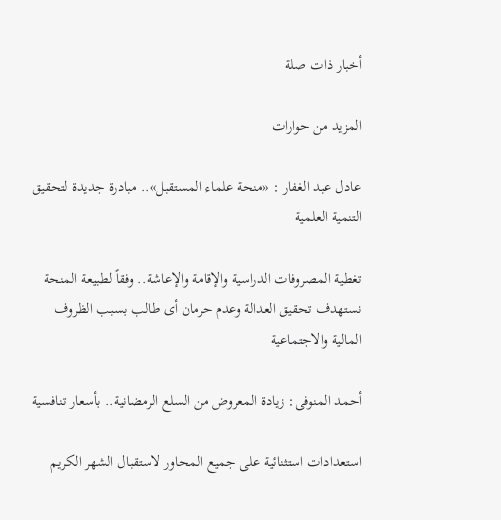أخبار ذات صلة

المزيد من حوارات

عادل عبد الغفار : «منحة علماء المستقبل».. مبادرة جديدة لتحقيق التنمية العلمية

تغطية المصروفات الدراسية والإقامة والإعاشة.. وفقاً لطبيعة المنحة نستهدف تحقيق العدالة وعدم حرمان أى طالب بسبب الظروف المالية والاجتماعية

أحمد المنوفى: زيادة المعروض من السلع الرمضانية.. بأسعار تنافسية

استعدادات استثنائية على جميع المحاور لاستقبال الشهر الكريم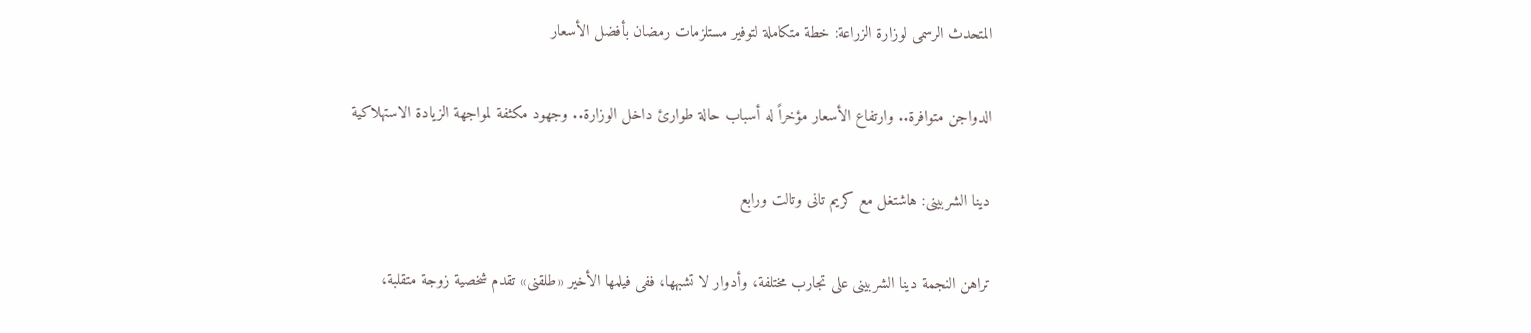المتحدث الرسمى لوزارة الزراعة: خطة متكاملة لتوفير مستلزمات رمضان بأفضل الأسعار

الدواجن متوافرة.. وارتفاع الأسعار مؤخراً له أسباب حالة طوارئ داخل الوزارة.. وجهود مكثفة لمواجهة الزيادة الاستهلاكية

دينا الشربينى: هاشتغل مع كريم تانى وتالت ورابع

تراهن النجمة دينا الشربينى على تجارب مختلفة، وأدوار لا تشبهها، ففى فيلمها الأخير «طلقنى» تقدم شخصية زوجة متقلبة،